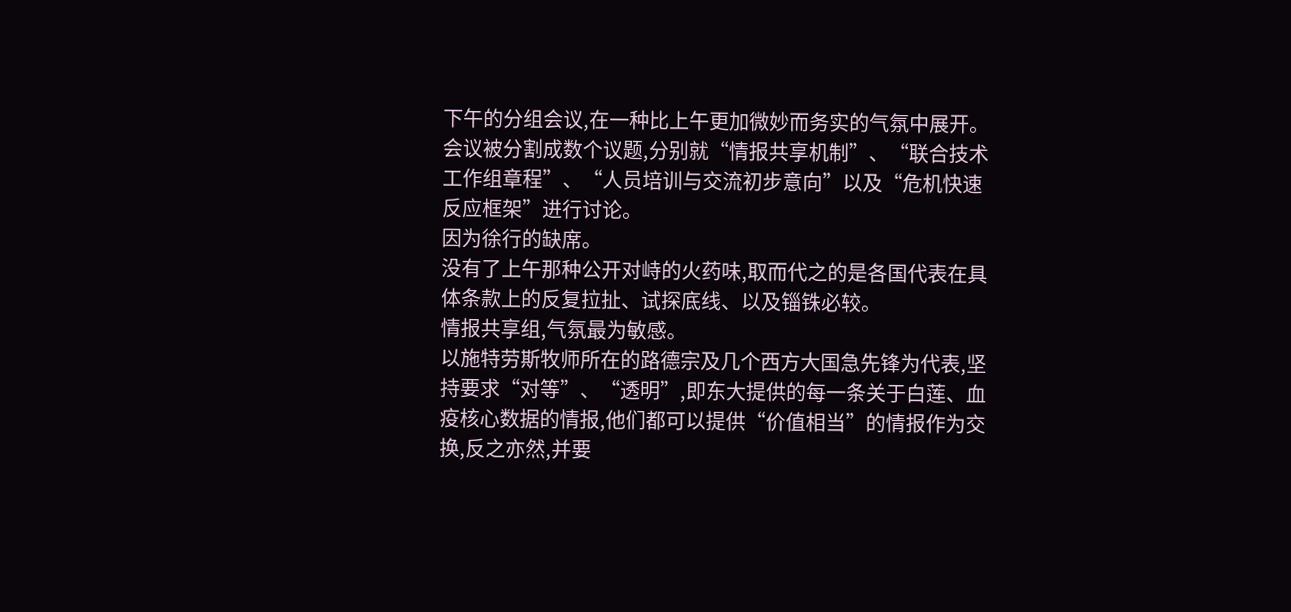下午的分组会议,在一种比上午更加微妙而务实的气氛中展开。
会议被分割成数个议题,分别就“情报共享机制”、“联合技术工作组章程”、“人员培训与交流初步意向”以及“危机快速反应框架”进行讨论。
因为徐行的缺席。
没有了上午那种公开对峙的火药味,取而代之的是各国代表在具体条款上的反复拉扯、试探底线、以及锱铢必较。
情报共享组,气氛最为敏感。
以施特劳斯牧师所在的路德宗及几个西方大国急先锋为代表,坚持要求“对等”、“透明”,即东大提供的每一条关于白莲、血疫核心数据的情报,他们都可以提供“价值相当”的情报作为交换,反之亦然,并要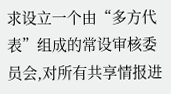求设立一个由“多方代表”组成的常设审核委员会,对所有共享情报进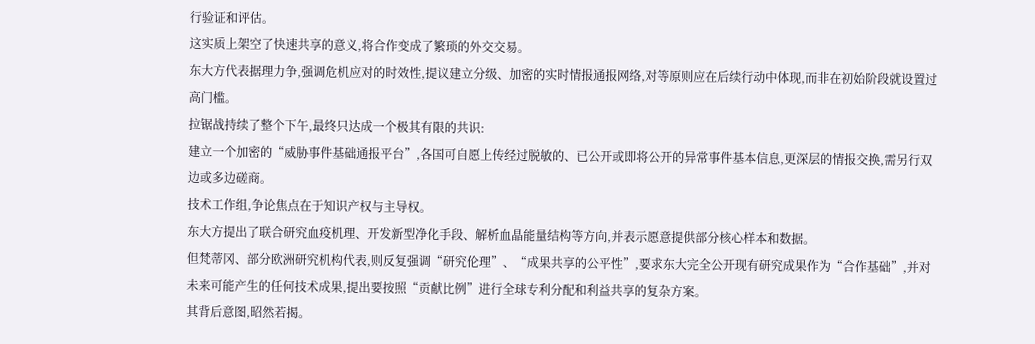行验证和评估。
这实质上架空了快速共享的意义,将合作变成了繁琐的外交交易。
东大方代表据理力争,强调危机应对的时效性,提议建立分级、加密的实时情报通报网络,对等原则应在后续行动中体现,而非在初始阶段就设置过高门槛。
拉锯战持续了整个下午,最终只达成一个极其有限的共识:
建立一个加密的“威胁事件基础通报平台”,各国可自愿上传经过脱敏的、已公开或即将公开的异常事件基本信息,更深层的情报交换,需另行双边或多边磋商。
技术工作组,争论焦点在于知识产权与主导权。
东大方提出了联合研究血疫机理、开发新型净化手段、解析血晶能量结构等方向,并表示愿意提供部分核心样本和数据。
但梵蒂冈、部分欧洲研究机构代表,则反复强调“研究伦理”、“成果共享的公平性”,要求东大完全公开现有研究成果作为“合作基础”,并对未来可能产生的任何技术成果,提出要按照“贡献比例”进行全球专利分配和利益共享的复杂方案。
其背后意图,昭然若揭。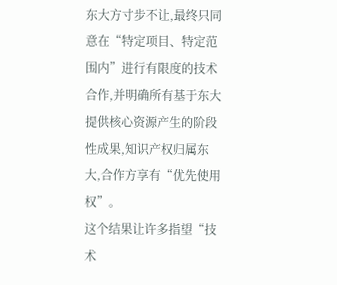东大方寸步不让,最终只同意在“特定项目、特定范围内”进行有限度的技术合作,并明确所有基于东大提供核心资源产生的阶段性成果,知识产权归属东大,合作方享有“优先使用权”。
这个结果让许多指望“技术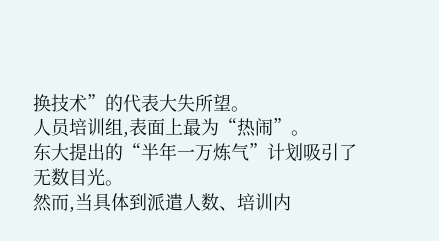换技术”的代表大失所望。
人员培训组,表面上最为“热闹”。
东大提出的“半年一万炼气”计划吸引了无数目光。
然而,当具体到派遣人数、培训内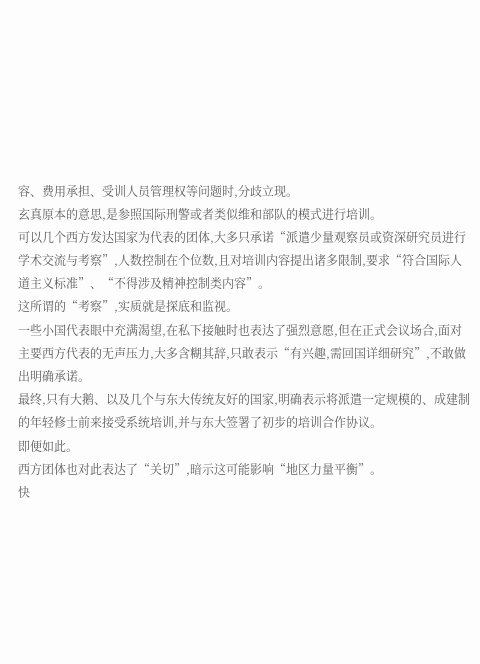容、费用承担、受训人员管理权等问题时,分歧立现。
玄真原本的意思,是参照国际刑警或者类似维和部队的模式进行培训。
可以几个西方发达国家为代表的团体,大多只承诺“派遣少量观察员或资深研究员进行学术交流与考察”,人数控制在个位数,且对培训内容提出诸多限制,要求“符合国际人道主义标准”、“不得涉及精神控制类内容”。
这所谓的“考察”,实质就是探底和监视。
一些小国代表眼中充满渴望,在私下接触时也表达了强烈意愿,但在正式会议场合,面对主要西方代表的无声压力,大多含糊其辞,只敢表示“有兴趣,需回国详细研究”,不敢做出明确承诺。
最终,只有大鹅、以及几个与东大传统友好的国家,明确表示将派遣一定规模的、成建制的年轻修士前来接受系统培训,并与东大签署了初步的培训合作协议。
即便如此。
西方团体也对此表达了“关切”,暗示这可能影响“地区力量平衡”。
快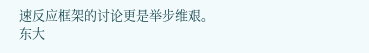速反应框架的讨论更是举步维艰。
东大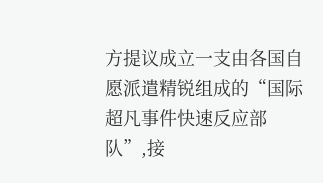方提议成立一支由各国自愿派遣精锐组成的“国际超凡事件快速反应部队”,接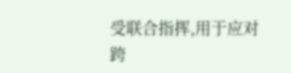受联合指挥,用于应对跨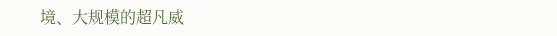境、大规模的超凡威